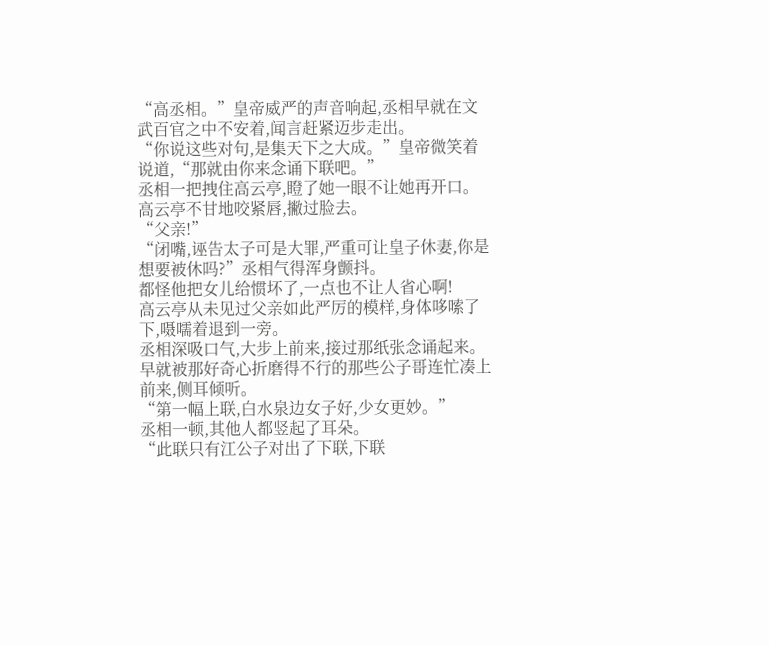“高丞相。”皇帝威严的声音响起,丞相早就在文武百官之中不安着,闻言赶紧迈步走出。
“你说这些对句,是集天下之大成。”皇帝微笑着说道,“那就由你来念诵下联吧。”
丞相一把拽住高云亭,瞪了她一眼不让她再开口。
高云亭不甘地咬紧唇,撇过脸去。
“父亲!”
“闭嘴,诬告太子可是大罪,严重可让皇子休妻,你是想要被休吗?”丞相气得浑身颤抖。
都怪他把女儿给惯坏了,一点也不让人省心啊!
高云亭从未见过父亲如此严厉的模样,身体哆嗦了下,嗫嚅着退到一旁。
丞相深吸口气,大步上前来,接过那纸张念诵起来。
早就被那好奇心折磨得不行的那些公子哥连忙凑上前来,侧耳倾听。
“第一幅上联,白水泉边女子好,少女更妙。”
丞相一顿,其他人都竖起了耳朵。
“此联只有江公子对出了下联,下联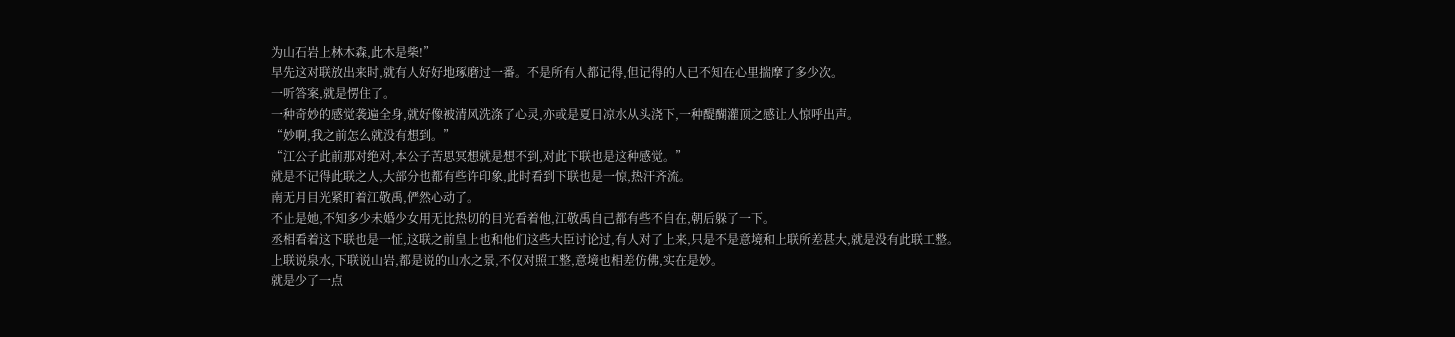为山石岩上林木森,此木是柴!”
早先这对联放出来时,就有人好好地琢磨过一番。不是所有人都记得,但记得的人已不知在心里揣摩了多少次。
一听答案,就是愣住了。
一种奇妙的感觉袭遍全身,就好像被清风洗涤了心灵,亦或是夏日凉水从头浇下,一种醍醐灌顶之感让人惊呼出声。
“妙啊,我之前怎么就没有想到。”
“江公子此前那对绝对,本公子苦思冥想就是想不到,对此下联也是这种感觉。”
就是不记得此联之人,大部分也都有些许印象,此时看到下联也是一惊,热汗齐流。
南无月目光紧盯着江敬禹,俨然心动了。
不止是她,不知多少未婚少女用无比热切的目光看着他,江敬禹自己都有些不自在,朝后躲了一下。
丞相看着这下联也是一怔,这联之前皇上也和他们这些大臣讨论过,有人对了上来,只是不是意境和上联所差甚大,就是没有此联工整。
上联说泉水,下联说山岩,都是说的山水之景,不仅对照工整,意境也相差仿佛,实在是妙。
就是少了一点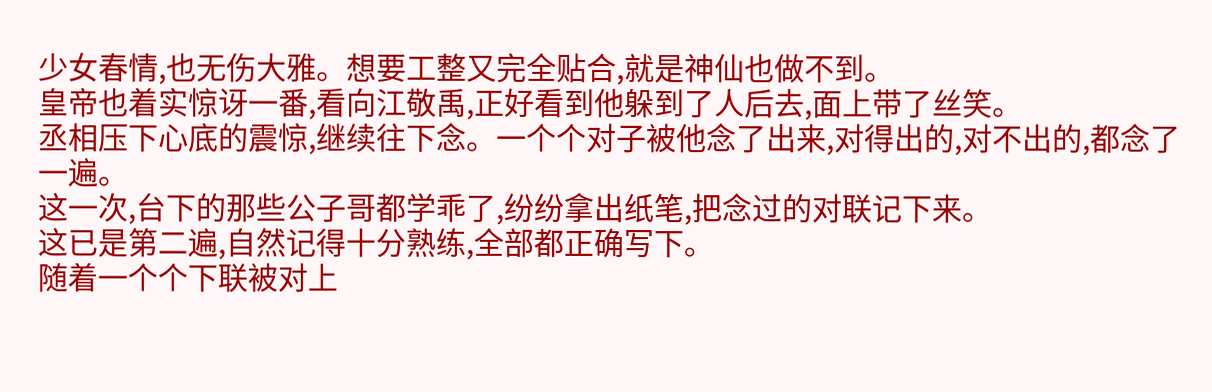少女春情,也无伤大雅。想要工整又完全贴合,就是神仙也做不到。
皇帝也着实惊讶一番,看向江敬禹,正好看到他躲到了人后去,面上带了丝笑。
丞相压下心底的震惊,继续往下念。一个个对子被他念了出来,对得出的,对不出的,都念了一遍。
这一次,台下的那些公子哥都学乖了,纷纷拿出纸笔,把念过的对联记下来。
这已是第二遍,自然记得十分熟练,全部都正确写下。
随着一个个下联被对上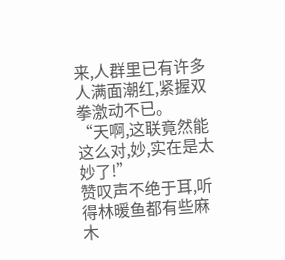来,人群里已有许多人满面潮红,紧握双拳激动不已。
“天啊,这联竟然能这么对,妙,实在是太妙了!”
赞叹声不绝于耳,听得林暖鱼都有些麻木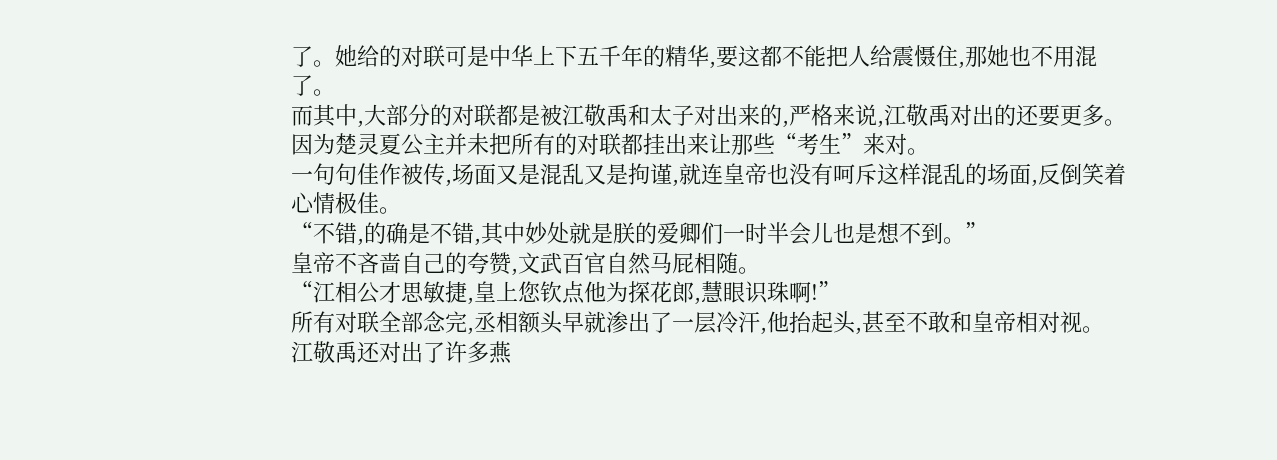了。她给的对联可是中华上下五千年的精华,要这都不能把人给震慑住,那她也不用混了。
而其中,大部分的对联都是被江敬禹和太子对出来的,严格来说,江敬禹对出的还要更多。
因为楚灵夏公主并未把所有的对联都挂出来让那些“考生”来对。
一句句佳作被传,场面又是混乱又是拘谨,就连皇帝也没有呵斥这样混乱的场面,反倒笑着心情极佳。
“不错,的确是不错,其中妙处就是朕的爱卿们一时半会儿也是想不到。”
皇帝不吝啬自己的夸赞,文武百官自然马屁相随。
“江相公才思敏捷,皇上您钦点他为探花郎,慧眼识珠啊!”
所有对联全部念完,丞相额头早就渗出了一层冷汗,他抬起头,甚至不敢和皇帝相对视。
江敬禹还对出了许多燕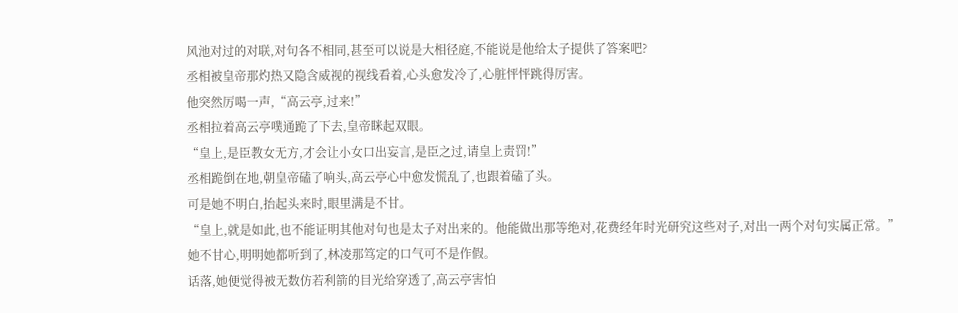风池对过的对联,对句各不相同,甚至可以说是大相径庭,不能说是他给太子提供了答案吧?
丞相被皇帝那灼热又隐含威视的视线看着,心头愈发冷了,心脏怦怦跳得厉害。
他突然厉喝一声,“高云亭,过来!”
丞相拉着高云亭噗通跪了下去,皇帝眯起双眼。
“皇上,是臣教女无方,才会让小女口出妄言,是臣之过,请皇上责罚!”
丞相跪倒在地,朝皇帝磕了响头,高云亭心中愈发慌乱了,也跟着磕了头。
可是她不明白,抬起头来时,眼里满是不甘。
“皇上,就是如此,也不能证明其他对句也是太子对出来的。他能做出那等绝对,花费经年时光研究这些对子,对出一两个对句实属正常。”
她不甘心,明明她都听到了,林凌那笃定的口气可不是作假。
话落,她便觉得被无数仿若利箭的目光给穿透了,高云亭害怕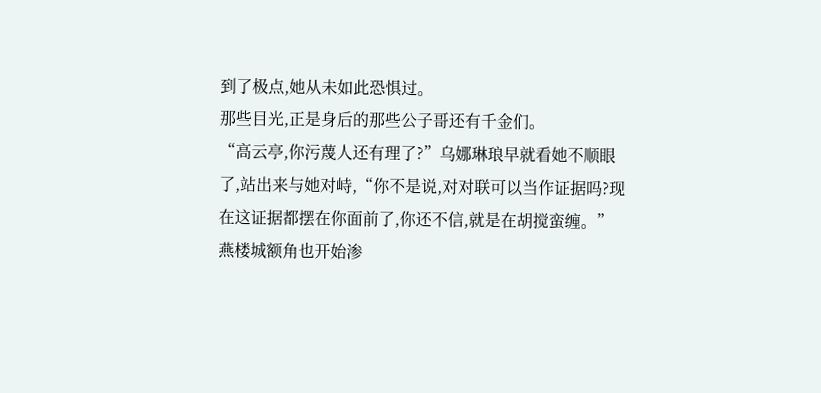到了极点,她从未如此恐惧过。
那些目光,正是身后的那些公子哥还有千金们。
“高云亭,你污蔑人还有理了?”乌娜琳琅早就看她不顺眼了,站出来与她对峙,“你不是说,对对联可以当作证据吗?现在这证据都摆在你面前了,你还不信,就是在胡搅蛮缠。”
燕楼城额角也开始渗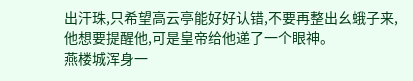出汗珠,只希望高云亭能好好认错,不要再整出幺蛾子来,他想要提醒他,可是皇帝给他递了一个眼神。
燕楼城浑身一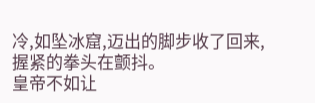冷,如坠冰窟,迈出的脚步收了回来,握紧的拳头在颤抖。
皇帝不如让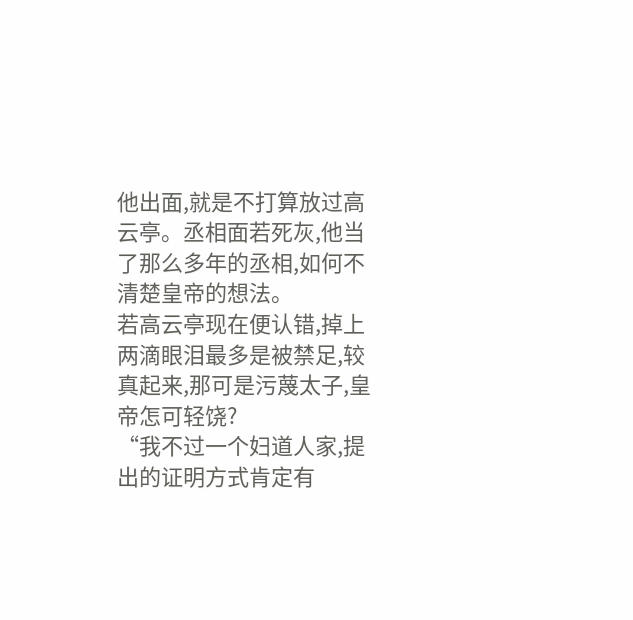他出面,就是不打算放过高云亭。丞相面若死灰,他当了那么多年的丞相,如何不清楚皇帝的想法。
若高云亭现在便认错,掉上两滴眼泪最多是被禁足,较真起来,那可是污蔑太子,皇帝怎可轻饶?
“我不过一个妇道人家,提出的证明方式肯定有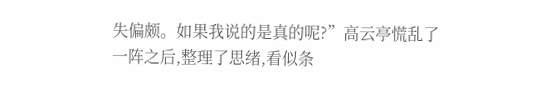失偏颇。如果我说的是真的呢?”高云亭慌乱了一阵之后,整理了思绪,看似条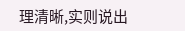理清晰,实则说出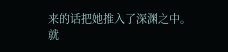来的话把她推入了深渊之中。
就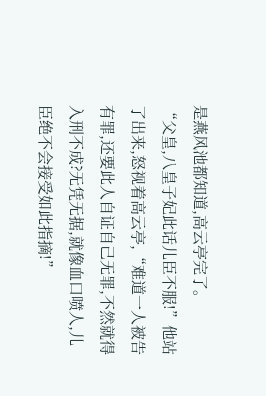是燕风池都知道,高云亭完了。
“父皇,八皇子妃此话儿臣不服!”他站了出来,怒视着高云亭,“难道一人被告有罪,还要此人自证自己无罪,不然就得入刑不成?无凭无据,就像血口喷人,儿臣绝不会接受如此指摘!”